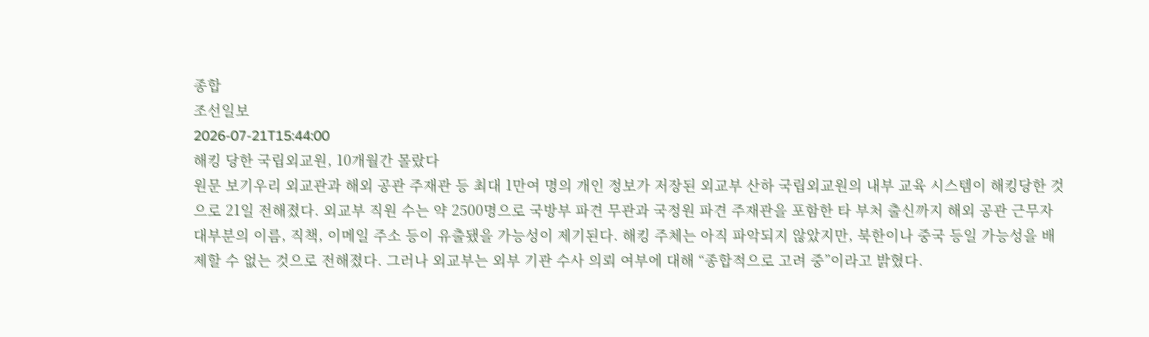종합
조선일보
2026-07-21T15:44:00
해킹 당한 국립외교원, 10개월간 몰랐다
원문 보기우리 외교관과 해외 공관 주재관 등 최대 1만여 명의 개인 정보가 저장된 외교부 산하 국립외교원의 내부 교육 시스템이 해킹당한 것으로 21일 전해졌다. 외교부 직원 수는 약 2500명으로 국방부 파견 무관과 국정원 파견 주재관을 포함한 타 부처 출신까지 해외 공관 근무자 대부분의 이름, 직책, 이메일 주소 등이 유출됐을 가능성이 제기된다. 해킹 주체는 아직 파악되지 않았지만, 북한이나 중국 등일 가능성을 배제할 수 없는 것으로 전해졌다. 그러나 외교부는 외부 기관 수사 의뢰 여부에 대해 “종합적으로 고려 중”이라고 밝혔다.